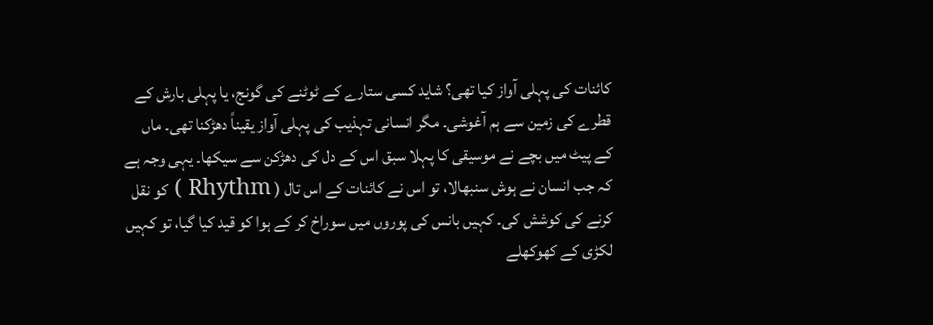کائنات کی پہلی آواز کیا تھی؟ شاید کسی ستارے کے ٹوٹنے کی گونج، یا پہلی بارش کے قطرے کی زمین سے ہم آغوشی۔ مگر انسانی تہذیب کی پہلی آواز یقیناً دھڑکنا تھی۔ ماں کے پیٹ میں بچے نے موسیقی کا پہلا سبق اس کے دل کی دھڑکن سے سیکھا۔ یہی وجہ ہے کہ جب انسان نے ہوش سنبھالا، تو اس نے کائنات کے اس تال ( Rhythm ) کو نقل کرنے کی کوشش کی۔ کہیں بانس کی پوروں میں سوراخ کر کے ہوا کو قید کیا گیا، تو کہیں لکڑی کے کھوکھلے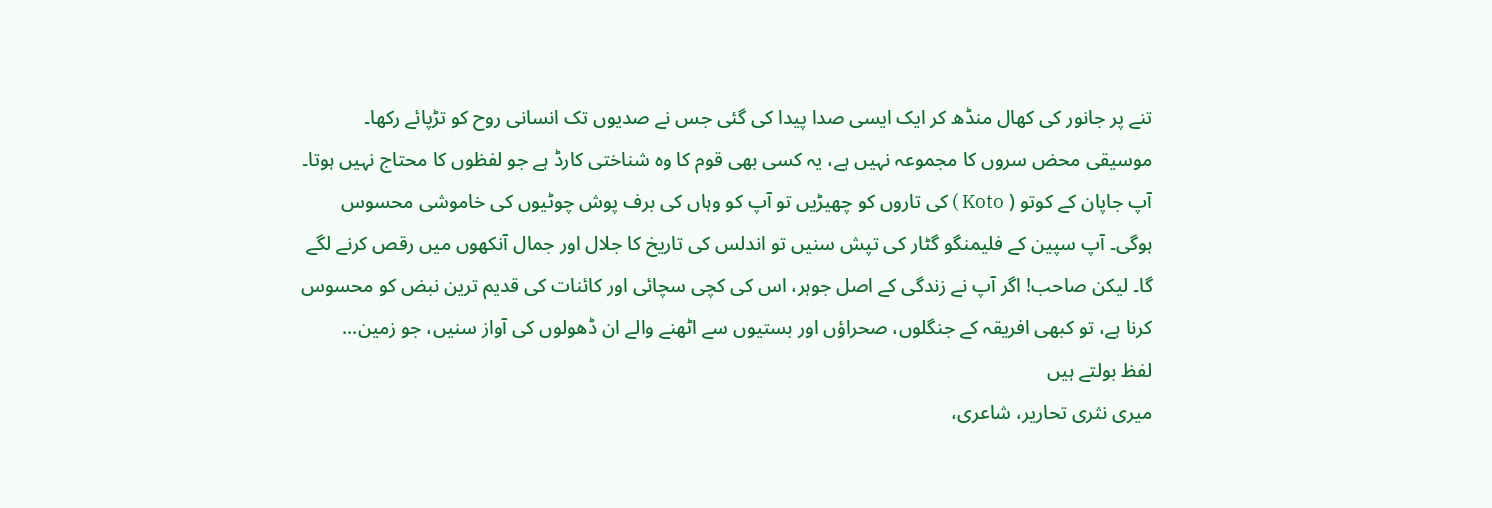تنے پر جانور کی کھال منڈھ کر ایک ایسی صدا پیدا کی گئی جس نے صدیوں تک انسانی روح کو تڑپائے رکھا۔ موسیقی محض سروں کا مجموعہ نہیں ہے، یہ کسی بھی قوم کا وہ شناختی کارڈ ہے جو لفظوں کا محتاج نہیں ہوتا۔ آپ جاپان کے کوتو ( Koto ) کی تاروں کو چھیڑیں تو آپ کو وہاں کی برف پوش چوٹیوں کی خاموشی محسوس ہوگی۔ آپ سپین کے فلیمنگو گٹار کی تپش سنیں تو اندلس کی تاریخ کا جلال اور جمال آنکھوں میں رقص کرنے لگے گا۔ لیکن صاحب! اگر آپ نے زندگی کے اصل جوہر، اس کی کچی سچائی اور کائنات کی قدیم ترین نبض کو محسوس کرنا ہے، تو کبھی افریقہ کے جنگلوں، صحراؤں اور بستیوں سے اٹھنے والے ان ڈھولوں کی آواز سنیں، جو زمین...
لفظ بولتے ہیں
میری نثری تحاریر، شاعری،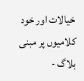خیالات اور خود کلامیوں پر مبنی بلاگ -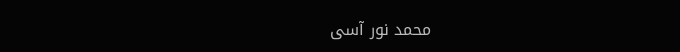محمد نور آسی